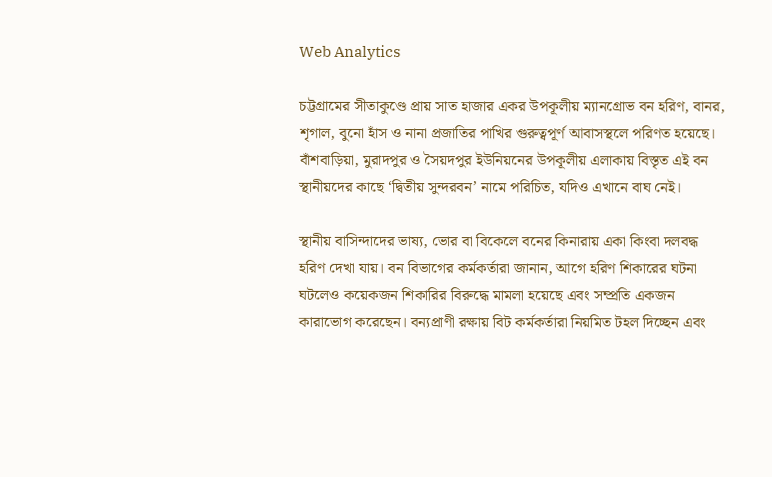Web Analytics

চট্টগ্রামের সীতাকুণ্ডে প্রায় সাত হাজার একর উপকূলীয় ম্যানগ্রোভ বন হরিণ, বানর, শৃগাল, বুনো হাঁস ও নানা প্রজাতির পাখির গুরুত্বপূর্ণ আবাসস্থলে পরিণত হয়েছে। বাঁশবাড়িয়া, মুরাদপুর ও সৈয়দপুর ইউনিয়নের উপকূলীয় এলাকায় বিস্তৃত এই বন স্থানীয়দের কাছে ‘দ্বিতীয় সুন্দরবন’ নামে পরিচিত, যদিও এখানে বাঘ নেই।

স্থানীয় বাসিন্দাদের ভাষ্য, ভোর বা বিকেলে বনের কিনারায় একা কিংবা দলবদ্ধ হরিণ দেখা যায়। বন বিভাগের কর্মকর্তারা জানান, আগে হরিণ শিকারের ঘটনা ঘটলেও কয়েকজন শিকারির বিরুদ্ধে মামলা হয়েছে এবং সম্প্রতি একজন কারাভোগ করেছেন। বন্যপ্রাণী রক্ষায় বিট কর্মকর্তারা নিয়মিত টহল দিচ্ছেন এবং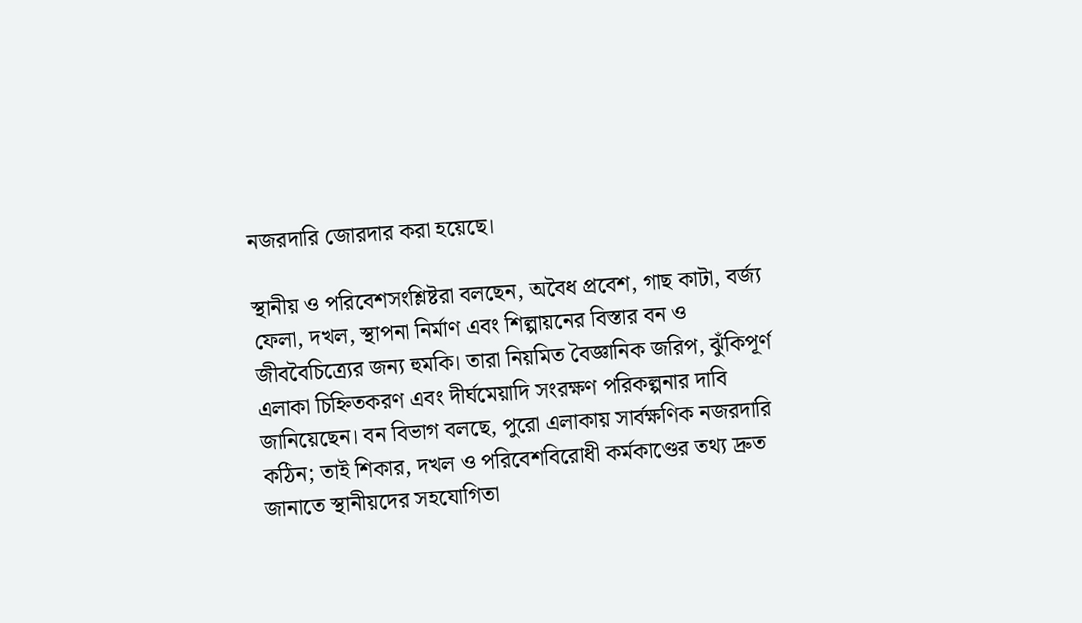নজরদারি জোরদার করা হয়েছে।

স্থানীয় ও পরিবেশসংশ্লিষ্টরা বলছেন, অবৈধ প্রবেশ, গাছ কাটা, বর্জ্য ফেলা, দখল, স্থাপনা নির্মাণ এবং শিল্পায়নের বিস্তার বন ও জীববৈচিত্র্যের জন্য হুমকি। তারা নিয়মিত বৈজ্ঞানিক জরিপ, ঝুঁকিপূর্ণ এলাকা চিহ্নিতকরণ এবং দীর্ঘমেয়াদি সংরক্ষণ পরিকল্পনার দাবি জানিয়েছেন। বন বিভাগ বলছে, পুরো এলাকায় সার্বক্ষণিক নজরদারি কঠিন; তাই শিকার, দখল ও পরিবেশবিরোধী কর্মকাণ্ডের তথ্য দ্রুত জানাতে স্থানীয়দের সহযোগিতা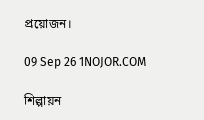প্রয়োজন।

09 Sep 26 1NOJOR.COM

শিল্পায়ন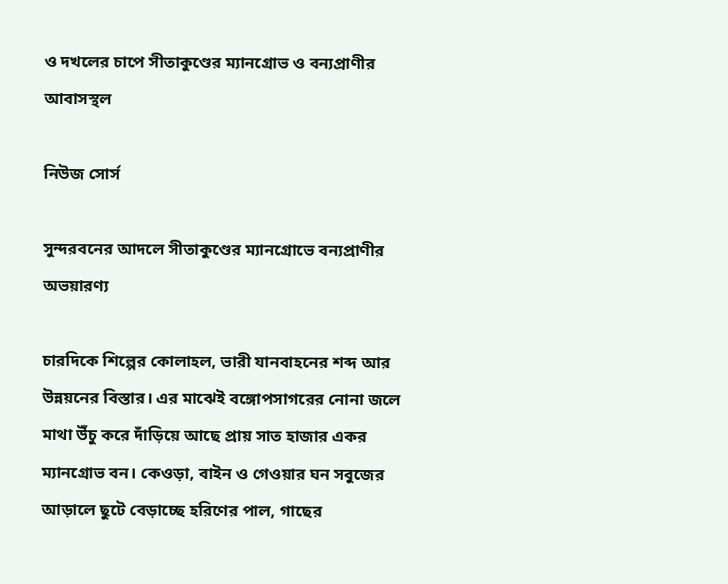ও দখলের চাপে সীতাকুণ্ডের ম্যানগ্রোভ ও বন্যপ্রাণীর আবাসস্থল

নিউজ সোর্স

সুন্দরবনের আদলে সীতাকুণ্ডের ম্যানগ্রোভে বন্যপ্রাণীর অভয়ারণ্য

চারদিকে শিল্পের কোলাহল, ভারী যানবাহনের শব্দ আর উন্নয়নের বিস্তার। এর মাঝেই বঙ্গোপসাগরের নোনা জলে মাথা উঁচু করে দাঁড়িয়ে আছে প্রায় সাত হাজার একর ম্যানগ্রোভ বন। কেওড়া, বাইন ও গেওয়ার ঘন সবুজের আড়ালে ছুটে বেড়াচ্ছে হরিণের পাল, গাছের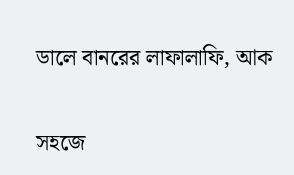ডালে বানরের লাফালাফি, আক

সহজে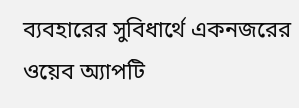ব্যবহারের সুবিধার্থে একনজরের ওয়েব অ্যাপটি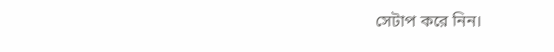সেটাপ করে নিন।